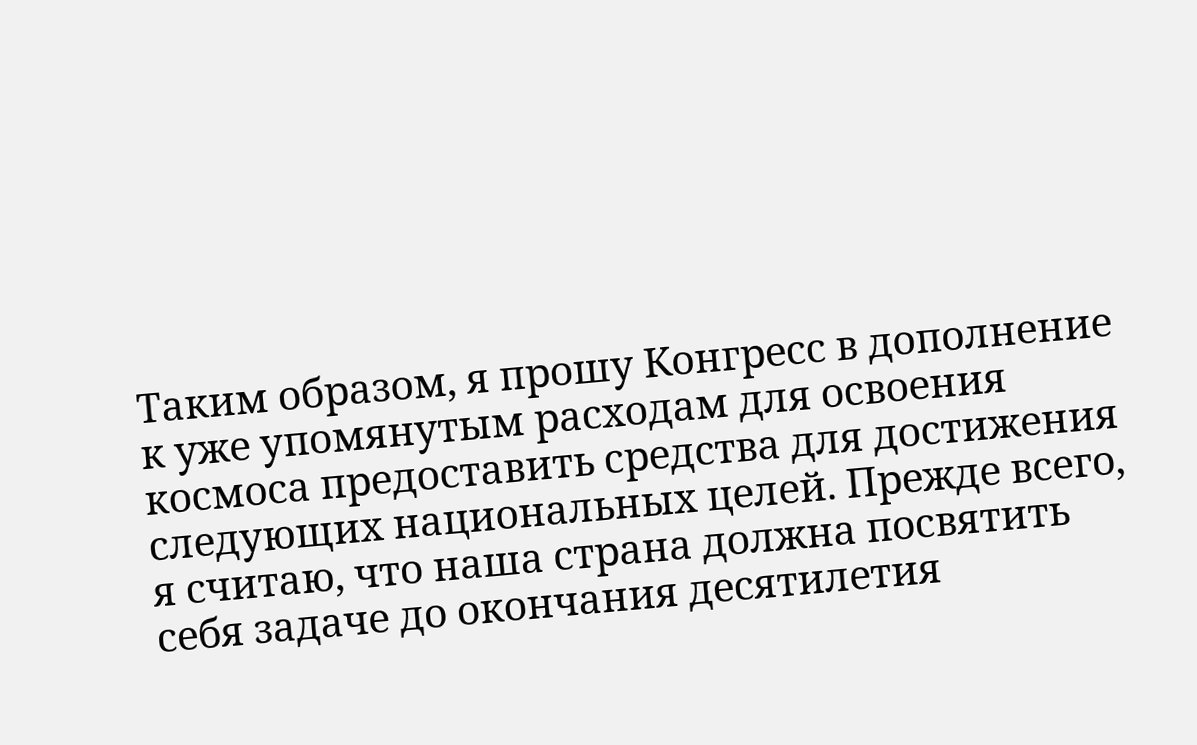Таким образом, я прошу Конгресс в дополнение к уже упомянутым расходам для освоения космоса предоставить средства для достижения следующих национальных целей. Прежде всего, я считаю, что наша страна должна посвятить себя задаче до окончания десятилетия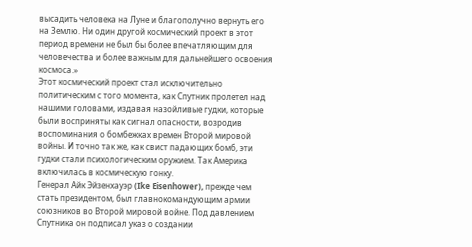высадить человека на Луне и благополучно вернуть его на Землю. Ни один другой космический проект в этот период времени не был бы более впечатляющим для человечества и более важным для дальнейшего освоения космоса.»
Этот космический проект стал исключительно политическим с того момента, как Спутник пролетел над нашими головами, издавая назойливые гудки, которые были восприняты как сигнал опасности, возродив воспоминания о бомбежках времен Второй мировой войны. И точно так же, как свист падающих бомб, эти гудки стали психологическим оружием. Так Америка включилась в космическую гонку.
Генерал Айк Эйзенхауэр (Ike Eisenhower), прежде чем стать президентом, был главнокомандующим армии союзников во Второй мировой войне. Под давлением Спутника он подписал указ о создании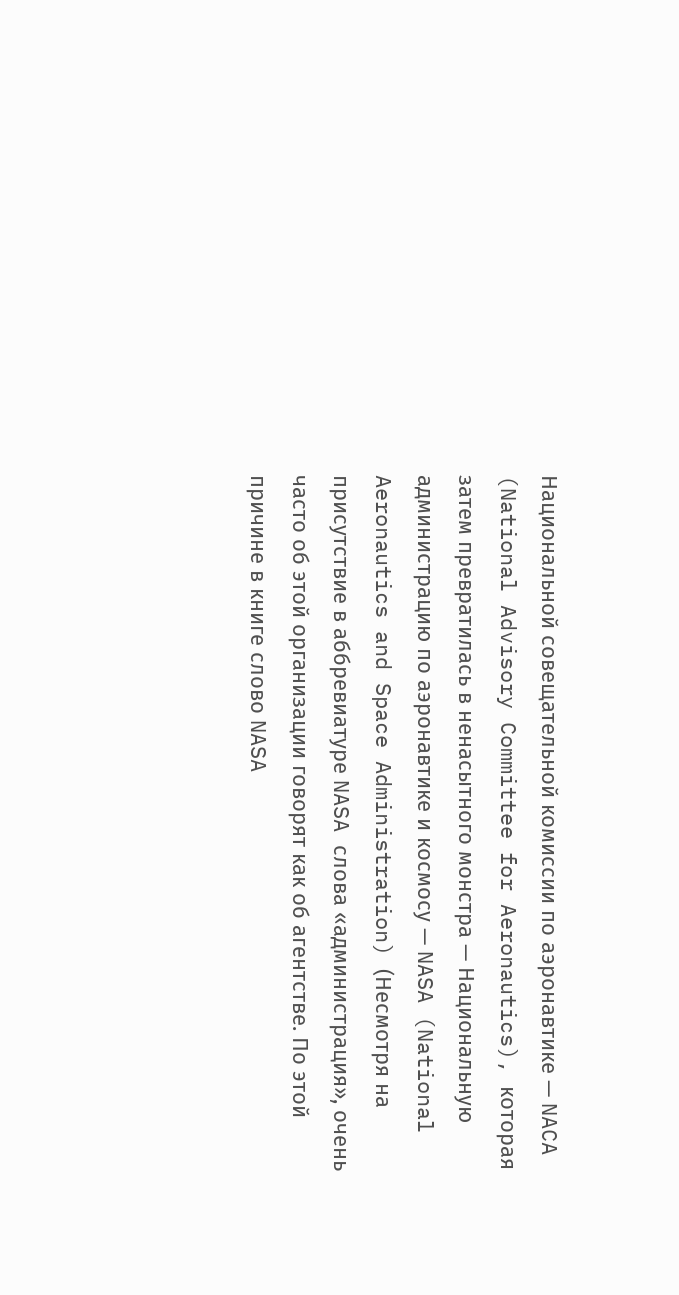Национальной совещательной комиссии по аэронавтике — NACA (National Advisory Committee for Aeronautics), которая затем превратилась в ненасытного монстра — Национальную администрацию по аэронавтике и космосу — NASA (National Aeronautics and Space Administration) (Несмотря на присутствие в аббревиатуре NASA слова «администрация», очень часто об этой организации говорят как об агентстве. По этой причине в книге слово NASA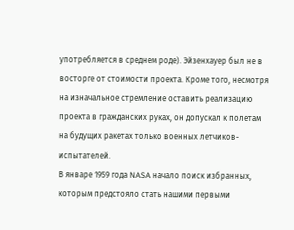употребляется в среднем роде). Эйзенхауер был не в восторге от стоимости проекта. Кроме того, несмотря на изначальное стремление оставить реализацию проекта в гражданских руках, он допускал к полетам на будущих ракетах только военных летчиков-испытателей.
В январе 1959 года NASA начало поиск избранных, которым предстояло стать нашими первыми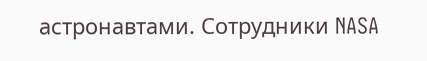астронавтами. Сотрудники NASA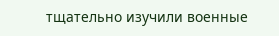тщательно изучили военные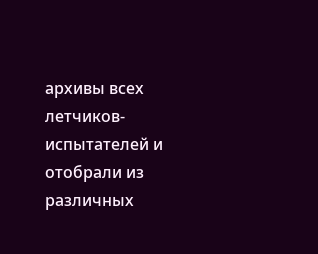архивы всех летчиков-испытателей и отобрали из различных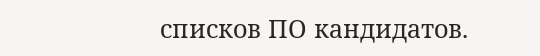списков ПО кандидатов.